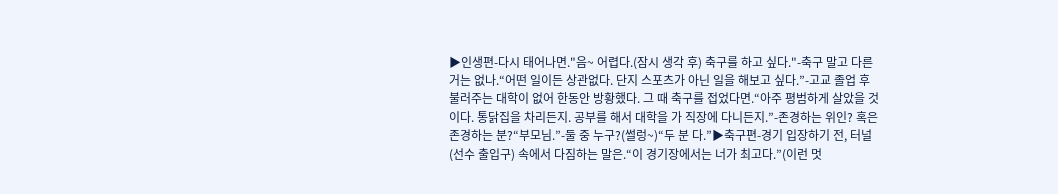▶인생편-다시 태어나면."음~ 어렵다.(잠시 생각 후) 축구를 하고 싶다."-축구 말고 다른 거는 없나.“어떤 일이든 상관없다. 단지 스포츠가 아닌 일을 해보고 싶다.”-고교 졸업 후 불러주는 대학이 없어 한동안 방황했다. 그 때 축구를 접었다면.“아주 평범하게 살았을 것이다. 통닭집을 차리든지. 공부를 해서 대학을 가 직장에 다니든지.”-존경하는 위인? 혹은 존경하는 분?“부모님.”-둘 중 누구?(썰렁~)“두 분 다.”▶축구편-경기 입장하기 전, 터널(선수 출입구) 속에서 다짐하는 말은.“이 경기장에서는 너가 최고다.”(이런 멋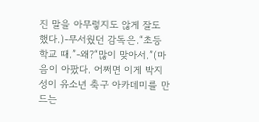진 말을 아무렇지도 않게 잘도 했다.)-무서웠던 감독은.“초등학교 때.”-왜?“많이 맞아서.”(마음이 아팠다. 어쩌면 이게 박지성이 유소년 축구 아카데미를 만드는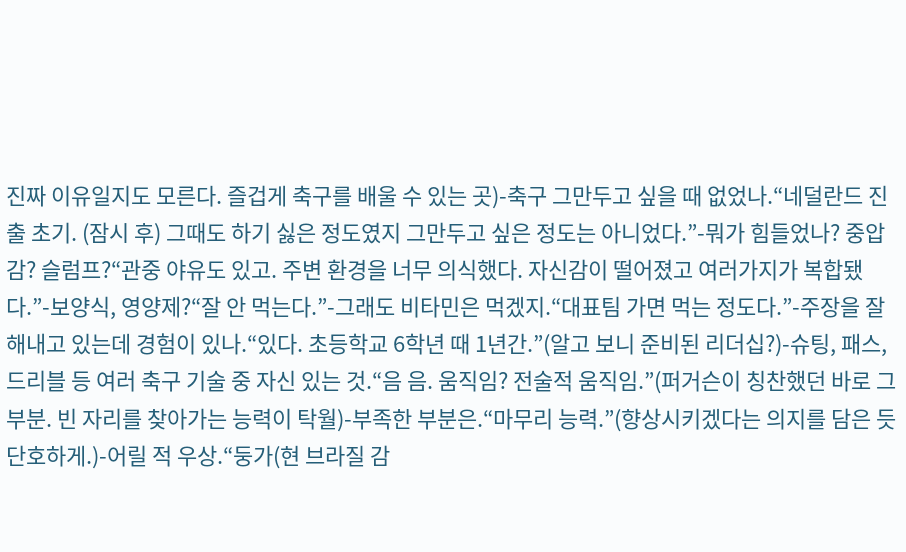진짜 이유일지도 모른다. 즐겁게 축구를 배울 수 있는 곳)-축구 그만두고 싶을 때 없었나.“네덜란드 진출 초기. (잠시 후) 그때도 하기 싫은 정도였지 그만두고 싶은 정도는 아니었다.”-뭐가 힘들었나? 중압감? 슬럼프?“관중 야유도 있고. 주변 환경을 너무 의식했다. 자신감이 떨어졌고 여러가지가 복합됐다.”-보양식, 영양제?“잘 안 먹는다.”-그래도 비타민은 먹겠지.“대표팀 가면 먹는 정도다.”-주장을 잘해내고 있는데 경험이 있나.“있다. 초등학교 6학년 때 1년간.”(알고 보니 준비된 리더십?)-슈팅, 패스, 드리블 등 여러 축구 기술 중 자신 있는 것.“음 음. 움직임? 전술적 움직임.”(퍼거슨이 칭찬했던 바로 그 부분. 빈 자리를 찾아가는 능력이 탁월)-부족한 부분은.“마무리 능력.”(향상시키겠다는 의지를 담은 듯 단호하게.)-어릴 적 우상.“둥가(현 브라질 감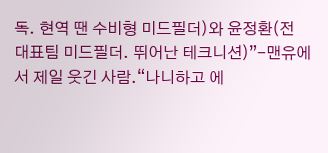독. 현역 땐 수비형 미드필더)와 윤정환(전 대표팀 미드필더. 뛰어난 테크니션)”-맨유에서 제일 웃긴 사람.“나니하고 에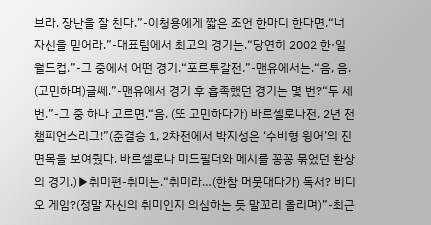브라. 장난을 잘 친다.”-이청용에게 짧은 조언 한마디 한다면.“너 자신을 믿어라.”-대표팀에서 최고의 경기는.“당연히 2002 한·일 월드컵.”-그 중에서 어떤 경기.“포르투갈전.”-맨유에서는.“음, 음. (고민하며)글쎄.”-맨유에서 경기 후 흡족했던 경기는 몇 번?“두 세 번.”-그 중 하나 고르면.“음. (또 고민하다가) 바르셀로나전. 2년 전 챔피언스리그!”(준결승 1, 2차전에서 박지성은 ‘수비형 윙어’의 진면목을 보여줬다. 바르셀로나 미드필더와 메시를 꽁꽁 묶었던 환상의 경기.)▶취미편-취미는.“취미라…(한참 머뭇대다가) 독서? 비디오 게임?(정말 자신의 취미인지 의심하는 듯 말꼬리 올리며)”-최근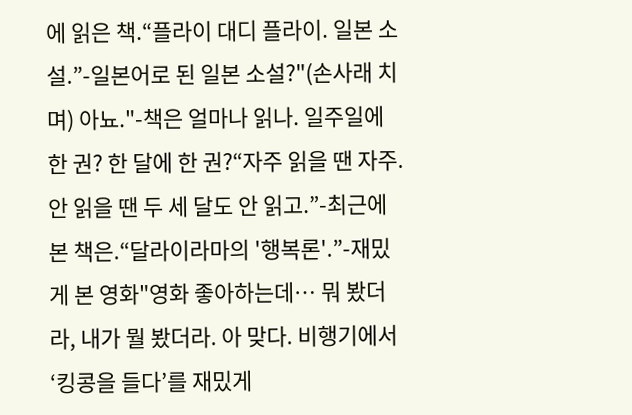에 읽은 책.“플라이 대디 플라이. 일본 소설.”-일본어로 된 일본 소설?"(손사래 치며) 아뇨."-책은 얼마나 읽나. 일주일에 한 권? 한 달에 한 권?“자주 읽을 땐 자주. 안 읽을 땐 두 세 달도 안 읽고.”-최근에 본 책은.“달라이라마의 '행복론'.”-재밌게 본 영화"영화 좋아하는데… 뭐 봤더라, 내가 뭘 봤더라. 아 맞다. 비행기에서 ‘킹콩을 들다’를 재밌게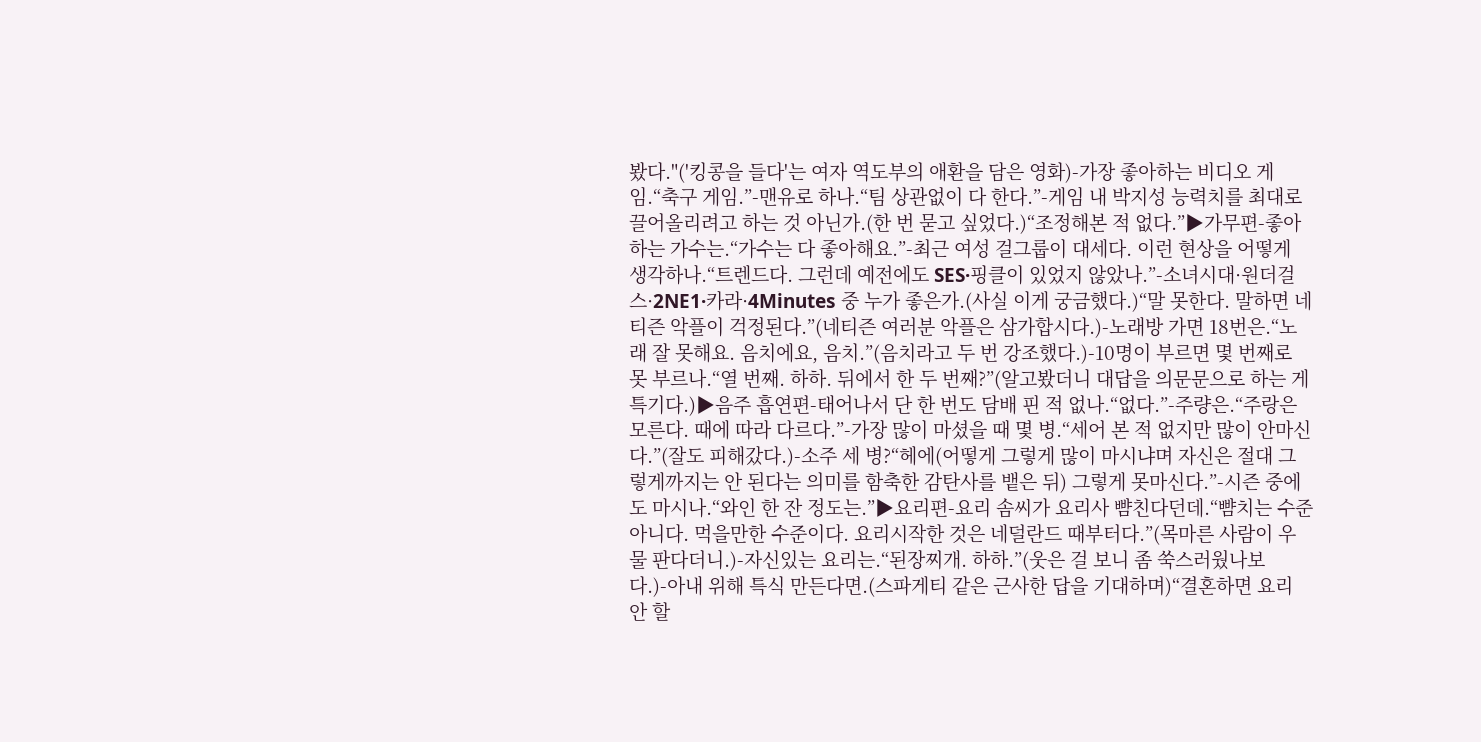봤다."('킹콩을 들다'는 여자 역도부의 애환을 담은 영화)-가장 좋아하는 비디오 게임.“축구 게임.”-맨유로 하나.“팀 상관없이 다 한다.”-게임 내 박지성 능력치를 최대로 끌어올리려고 하는 것 아닌가.(한 번 묻고 싶었다.)“조정해본 적 없다.”▶가무편-좋아하는 가수는.“가수는 다 좋아해요.”-최근 여성 걸그룹이 대세다. 이런 현상을 어떻게 생각하나.“트렌드다. 그런데 예전에도 SES·핑클이 있었지 않았나.”-소녀시대·원더걸스·2NE1·카라·4Minutes 중 누가 좋은가.(사실 이게 궁금했다.)“말 못한다. 말하면 네티즌 악플이 걱정된다.”(네티즌 여러분 악플은 삼가합시다.)-노래방 가면 18번은.“노래 잘 못해요. 음치에요, 음치.”(음치라고 두 번 강조했다.)-10명이 부르면 몇 번째로 못 부르나.“열 번째. 하하. 뒤에서 한 두 번째?”(알고봤더니 대답을 의문문으로 하는 게 특기다.)▶음주 흡연편-태어나서 단 한 번도 담배 핀 적 없나.“없다.”-주량은.“주랑은 모른다. 때에 따라 다르다.”-가장 많이 마셨을 때 몇 병.“세어 본 적 없지만 많이 안마신다.”(잘도 피해갔다.)-소주 세 병?“헤에(어떻게 그렇게 많이 마시냐며 자신은 절대 그렇게까지는 안 된다는 의미를 함축한 감탄사를 뱉은 뒤) 그렇게 못마신다.”-시즌 중에도 마시나.“와인 한 잔 정도는.”▶요리편-요리 솜씨가 요리사 뺨친다던데.“뺨치는 수준 아니다. 먹을만한 수준이다. 요리시작한 것은 네덜란드 때부터다.”(목마른 사람이 우물 판다더니.)-자신있는 요리는.“된장찌개. 하하.”(웃은 걸 보니 좀 쑥스러웠나보다.)-아내 위해 특식 만든다면.(스파게티 같은 근사한 답을 기대하며)“결혼하면 요리 안 할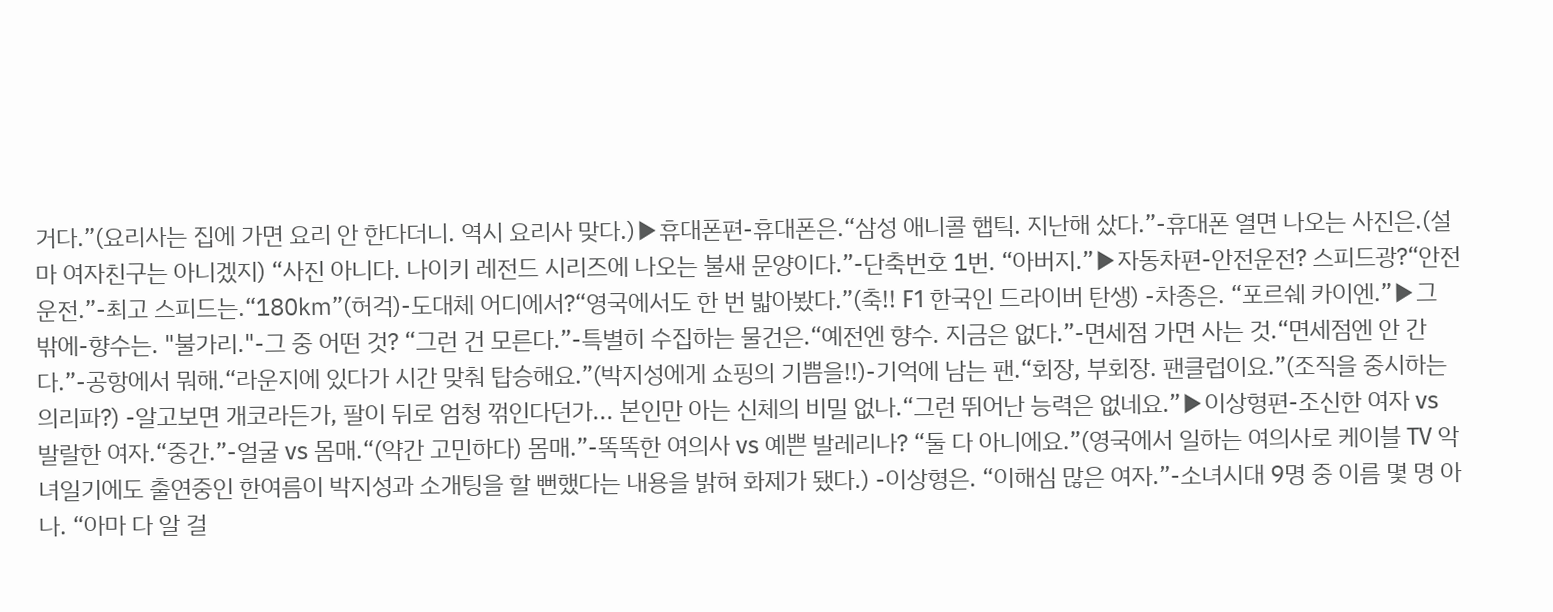거다.”(요리사는 집에 가면 요리 안 한다더니. 역시 요리사 맞다.)▶휴대폰편-휴대폰은.“삼성 애니콜 햅틱. 지난해 샀다.”-휴대폰 열면 나오는 사진은.(설마 여자친구는 아니겠지) “사진 아니다. 나이키 레전드 시리즈에 나오는 불새 문양이다.”-단축번호 1번. “아버지.”▶자동차편-안전운전? 스피드광?“안전운전.”-최고 스피드는.“180㎞”(허걱)-도대체 어디에서?“영국에서도 한 번 밟아봤다.”(축!! F1 한국인 드라이버 탄생) -차종은. “포르쉐 카이엔.”▶그 밖에-향수는. "불가리."-그 중 어떤 것? “그런 건 모른다.”-특별히 수집하는 물건은.“예전엔 향수. 지금은 없다.”-면세점 가면 사는 것.“면세점엔 안 간다.”-공항에서 뭐해.“라운지에 있다가 시간 맞춰 탑승해요.”(박지성에게 쇼핑의 기쁨을!!)-기억에 남는 팬.“회장, 부회장. 팬클럽이요.”(조직을 중시하는 의리파?) -알고보면 개코라든가, 팔이 뒤로 엄청 꺾인다던가... 본인만 아는 신체의 비밀 없나.“그런 뛰어난 능력은 없네요.”▶이상형편-조신한 여자 vs 발랄한 여자.“중간.”-얼굴 vs 몸매.“(약간 고민하다) 몸매.”-똑똑한 여의사 vs 예쁜 발레리나? “둘 다 아니에요.”(영국에서 일하는 여의사로 케이블 TV 악녀일기에도 출연중인 한여름이 박지성과 소개팅을 할 뻔했다는 내용을 밝혀 화제가 됐다.) -이상형은. “이해심 많은 여자.”-소녀시대 9명 중 이름 몇 명 아나. “아마 다 알 걸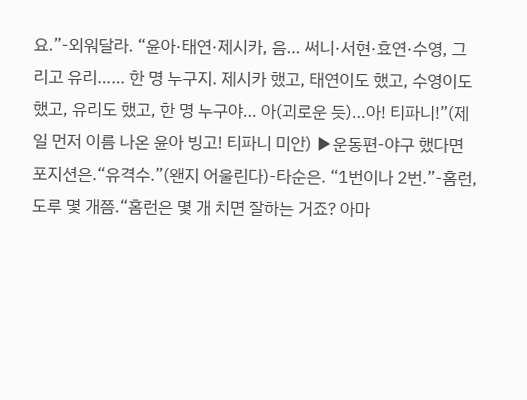요.”-외워달라. “윤아·태연·제시카, 음… 써니·서현·효연·수영, 그리고 유리…… 한 명 누구지. 제시카 했고, 태연이도 했고, 수영이도 했고, 유리도 했고, 한 명 누구야… 아(괴로운 듯)…아! 티파니!”(제일 먼저 이름 나온 윤아 빙고! 티파니 미안) ▶운동편-야구 했다면 포지션은.“유격수.”(왠지 어울린다)-타순은. “1번이나 2번.”-홈런, 도루 몇 개쯤.“홈런은 몇 개 치면 잘하는 거죠? 아마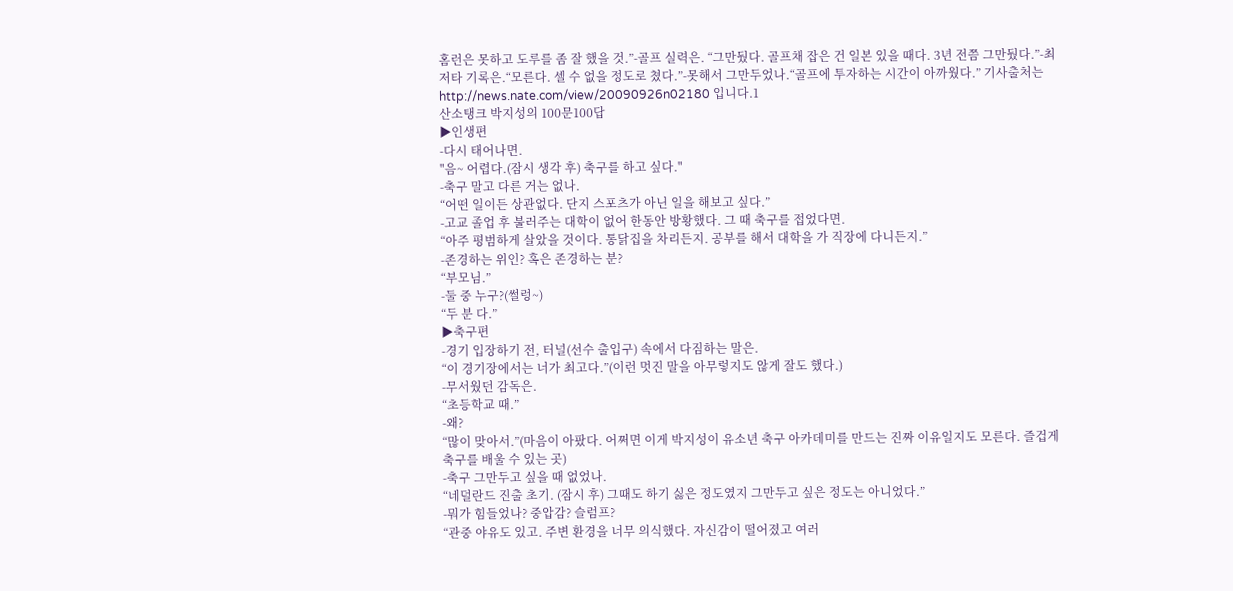홈런은 못하고 도루를 좀 잘 했을 것.”-골프 실력은. “그만뒀다. 골프채 잡은 건 일본 있을 때다. 3년 전쯤 그만뒀다.”-최저타 기록은.“모른다. 셀 수 없을 정도로 쳤다.”-못해서 그만두었나.“골프에 투자하는 시간이 아까웠다.” 기사출처는 http://news.nate.com/view/20090926n02180 입니다.1
산소탱크 박지성의 100문100답
▶인생편
-다시 태어나면.
"음~ 어렵다.(잠시 생각 후) 축구를 하고 싶다."
-축구 말고 다른 거는 없나.
“어떤 일이든 상관없다. 단지 스포츠가 아닌 일을 해보고 싶다.”
-고교 졸업 후 불러주는 대학이 없어 한동안 방황했다. 그 때 축구를 접었다면.
“아주 평범하게 살았을 것이다. 통닭집을 차리든지. 공부를 해서 대학을 가 직장에 다니든지.”
-존경하는 위인? 혹은 존경하는 분?
“부모님.”
-둘 중 누구?(썰렁~)
“두 분 다.”
▶축구편
-경기 입장하기 전, 터널(선수 출입구) 속에서 다짐하는 말은.
“이 경기장에서는 너가 최고다.”(이런 멋진 말을 아무렇지도 않게 잘도 했다.)
-무서웠던 감독은.
“초등학교 때.”
-왜?
“많이 맞아서.”(마음이 아팠다. 어쩌면 이게 박지성이 유소년 축구 아카데미를 만드는 진짜 이유일지도 모른다. 즐겁게 축구를 배울 수 있는 곳)
-축구 그만두고 싶을 때 없었나.
“네덜란드 진출 초기. (잠시 후) 그때도 하기 싫은 정도였지 그만두고 싶은 정도는 아니었다.”
-뭐가 힘들었나? 중압감? 슬럼프?
“관중 야유도 있고. 주변 환경을 너무 의식했다. 자신감이 떨어졌고 여러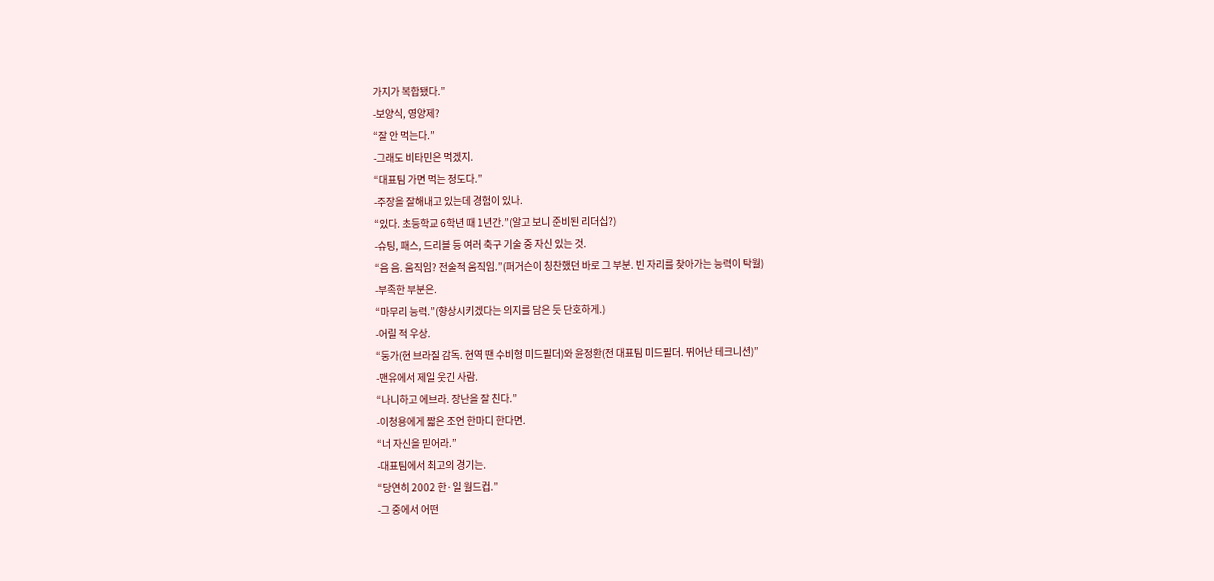가지가 복합됐다.”
-보양식, 영양제?
“잘 안 먹는다.”
-그래도 비타민은 먹겠지.
“대표팀 가면 먹는 정도다.”
-주장을 잘해내고 있는데 경험이 있나.
“있다. 초등학교 6학년 때 1년간.”(알고 보니 준비된 리더십?)
-슈팅, 패스, 드리블 등 여러 축구 기술 중 자신 있는 것.
“음 음. 움직임? 전술적 움직임.”(퍼거슨이 칭찬했던 바로 그 부분. 빈 자리를 찾아가는 능력이 탁월)
-부족한 부분은.
“마무리 능력.”(향상시키겠다는 의지를 담은 듯 단호하게.)
-어릴 적 우상.
“둥가(현 브라질 감독. 현역 땐 수비형 미드필더)와 윤정환(전 대표팀 미드필더. 뛰어난 테크니션)”
-맨유에서 제일 웃긴 사람.
“나니하고 에브라. 장난을 잘 친다.”
-이청용에게 짧은 조언 한마디 한다면.
“너 자신을 믿어라.”
-대표팀에서 최고의 경기는.
“당연히 2002 한·일 월드컵.”
-그 중에서 어떤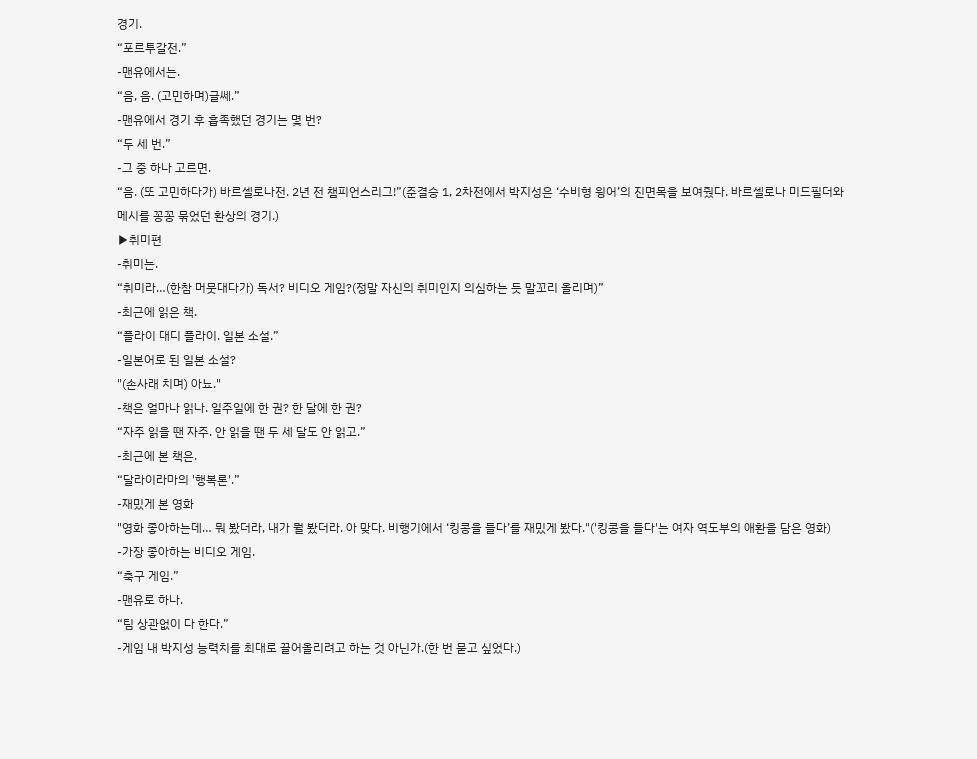경기.
“포르투갈전.”
-맨유에서는.
“음, 음. (고민하며)글쎄.”
-맨유에서 경기 후 흡족했던 경기는 몇 번?
“두 세 번.”
-그 중 하나 고르면.
“음. (또 고민하다가) 바르셀로나전. 2년 전 챔피언스리그!”(준결승 1, 2차전에서 박지성은 ‘수비형 윙어’의 진면목을 보여줬다. 바르셀로나 미드필더와 메시를 꽁꽁 묶었던 환상의 경기.)
▶취미편
-취미는.
“취미라…(한참 머뭇대다가) 독서? 비디오 게임?(정말 자신의 취미인지 의심하는 듯 말꼬리 올리며)”
-최근에 읽은 책.
“플라이 대디 플라이. 일본 소설.”
-일본어로 된 일본 소설?
"(손사래 치며) 아뇨."
-책은 얼마나 읽나. 일주일에 한 권? 한 달에 한 권?
“자주 읽을 땐 자주. 안 읽을 땐 두 세 달도 안 읽고.”
-최근에 본 책은.
“달라이라마의 '행복론'.”
-재밌게 본 영화
"영화 좋아하는데… 뭐 봤더라, 내가 뭘 봤더라. 아 맞다. 비행기에서 ‘킹콩을 들다’를 재밌게 봤다."('킹콩을 들다'는 여자 역도부의 애환을 담은 영화)
-가장 좋아하는 비디오 게임.
“축구 게임.”
-맨유로 하나.
“팀 상관없이 다 한다.”
-게임 내 박지성 능력치를 최대로 끌어올리려고 하는 것 아닌가.(한 번 묻고 싶었다.)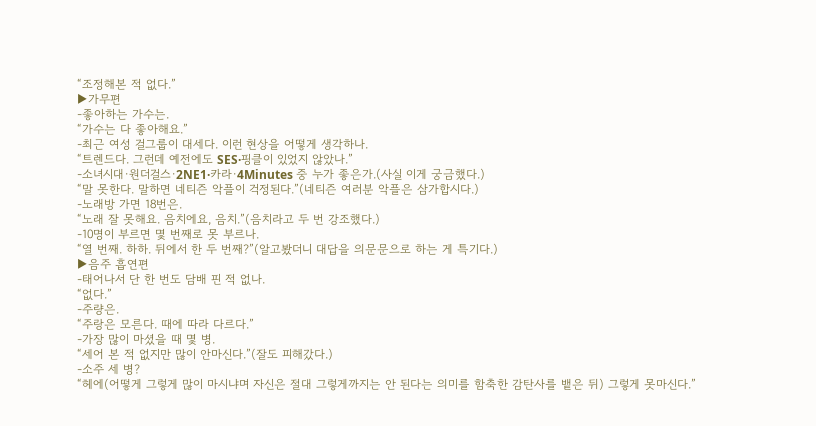“조정해본 적 없다.”
▶가무편
-좋아하는 가수는.
“가수는 다 좋아해요.”
-최근 여성 걸그룹이 대세다. 이런 현상을 어떻게 생각하나.
“트렌드다. 그런데 예전에도 SES·핑클이 있었지 않았나.”
-소녀시대·원더걸스·2NE1·카라·4Minutes 중 누가 좋은가.(사실 이게 궁금했다.)
“말 못한다. 말하면 네티즌 악플이 걱정된다.”(네티즌 여러분 악플은 삼가합시다.)
-노래방 가면 18번은.
“노래 잘 못해요. 음치에요, 음치.”(음치라고 두 번 강조했다.)
-10명이 부르면 몇 번째로 못 부르나.
“열 번째. 하하. 뒤에서 한 두 번째?”(알고봤더니 대답을 의문문으로 하는 게 특기다.)
▶음주 흡연편
-태어나서 단 한 번도 담배 핀 적 없나.
“없다.”
-주량은.
“주랑은 모른다. 때에 따라 다르다.”
-가장 많이 마셨을 때 몇 병.
“세어 본 적 없지만 많이 안마신다.”(잘도 피해갔다.)
-소주 세 병?
“헤에(어떻게 그렇게 많이 마시냐며 자신은 절대 그렇게까지는 안 된다는 의미를 함축한 감탄사를 뱉은 뒤) 그렇게 못마신다.”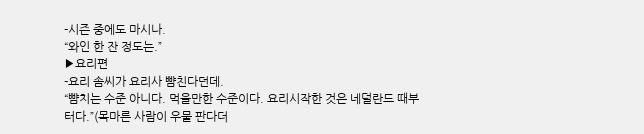-시즌 중에도 마시나.
“와인 한 잔 정도는.”
▶요리편
-요리 솜씨가 요리사 뺨친다던데.
“뺨치는 수준 아니다. 먹을만한 수준이다. 요리시작한 것은 네덜란드 때부터다.”(목마른 사람이 우물 판다더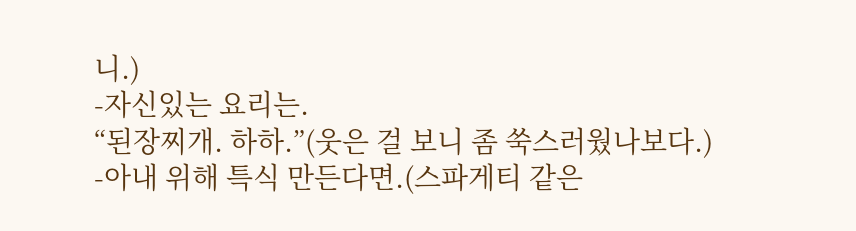니.)
-자신있는 요리는.
“된장찌개. 하하.”(웃은 걸 보니 좀 쑥스러웠나보다.)
-아내 위해 특식 만든다면.(스파게티 같은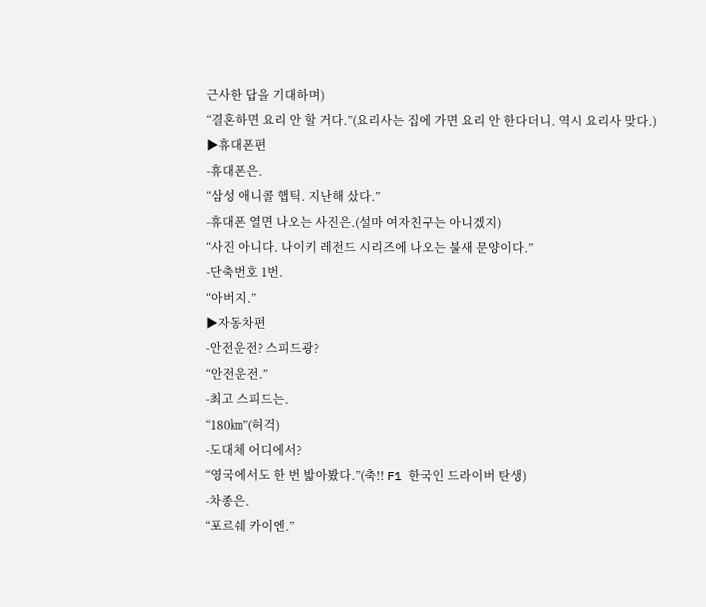근사한 답을 기대하며)
“결혼하면 요리 안 할 거다.”(요리사는 집에 가면 요리 안 한다더니. 역시 요리사 맞다.)
▶휴대폰편
-휴대폰은.
“삼성 애니콜 햅틱. 지난해 샀다.”
-휴대폰 열면 나오는 사진은.(설마 여자친구는 아니겠지)
“사진 아니다. 나이키 레전드 시리즈에 나오는 불새 문양이다.”
-단축번호 1번.
“아버지.”
▶자동차편
-안전운전? 스피드광?
“안전운전.”
-최고 스피드는.
“180㎞”(허걱)
-도대체 어디에서?
“영국에서도 한 번 밟아봤다.”(축!! F1 한국인 드라이버 탄생)
-차종은.
“포르쉐 카이엔.”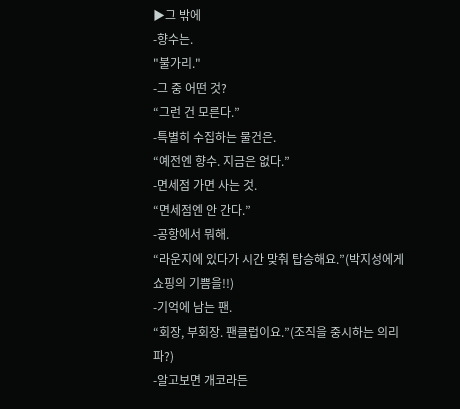▶그 밖에
-향수는.
"불가리."
-그 중 어떤 것?
“그런 건 모른다.”
-특별히 수집하는 물건은.
“예전엔 향수. 지금은 없다.”
-면세점 가면 사는 것.
“면세점엔 안 간다.”
-공항에서 뭐해.
“라운지에 있다가 시간 맞춰 탑승해요.”(박지성에게 쇼핑의 기쁨을!!)
-기억에 남는 팬.
“회장, 부회장. 팬클럽이요.”(조직을 중시하는 의리파?)
-알고보면 개코라든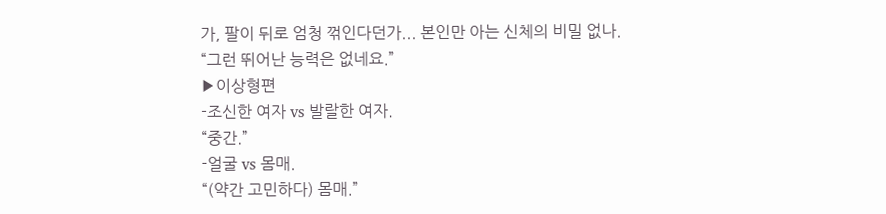가, 팔이 뒤로 엄청 꺾인다던가... 본인만 아는 신체의 비밀 없나.
“그런 뛰어난 능력은 없네요.”
▶이상형편
-조신한 여자 vs 발랄한 여자.
“중간.”
-얼굴 vs 몸매.
“(약간 고민하다) 몸매.”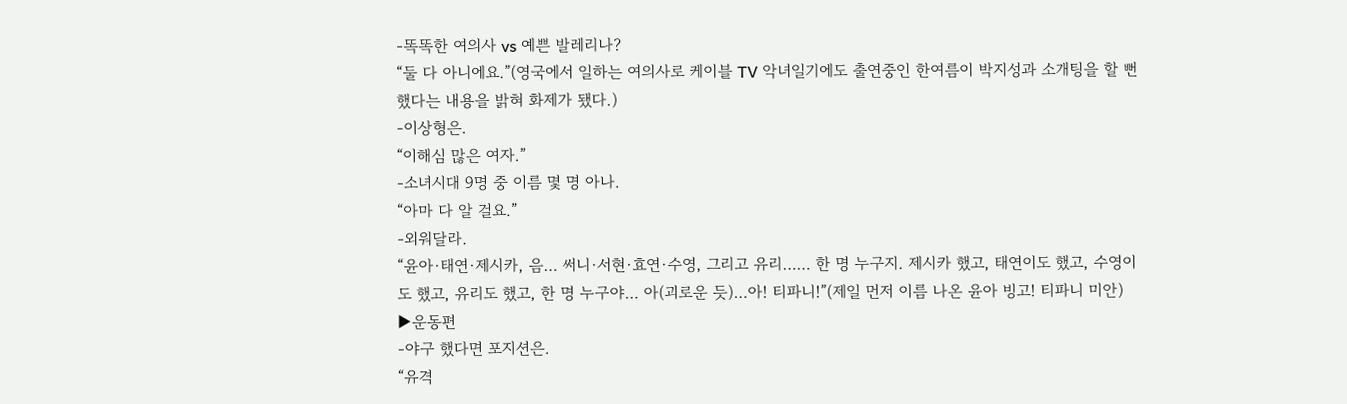-똑똑한 여의사 vs 예쁜 발레리나?
“둘 다 아니에요.”(영국에서 일하는 여의사로 케이블 TV 악녀일기에도 출연중인 한여름이 박지성과 소개팅을 할 뻔했다는 내용을 밝혀 화제가 됐다.)
-이상형은.
“이해심 많은 여자.”
-소녀시대 9명 중 이름 몇 명 아나.
“아마 다 알 걸요.”
-외워달라.
“윤아·태연·제시카, 음… 써니·서현·효연·수영, 그리고 유리…… 한 명 누구지. 제시카 했고, 태연이도 했고, 수영이도 했고, 유리도 했고, 한 명 누구야… 아(괴로운 듯)…아! 티파니!”(제일 먼저 이름 나온 윤아 빙고! 티파니 미안)
▶운동편
-야구 했다면 포지션은.
“유격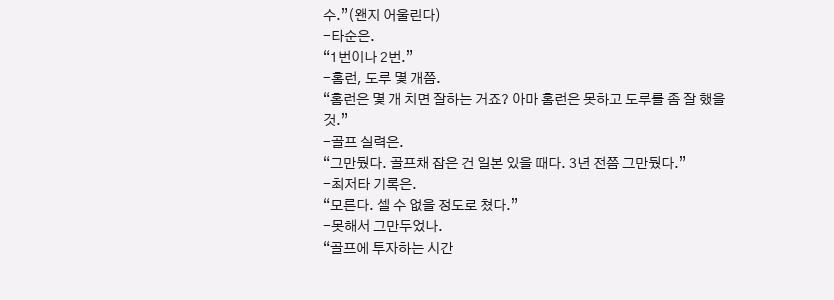수.”(왠지 어울린다)
-타순은.
“1번이나 2번.”
-홈런, 도루 몇 개쯤.
“홈런은 몇 개 치면 잘하는 거죠? 아마 홈런은 못하고 도루를 좀 잘 했을 것.”
-골프 실력은.
“그만뒀다. 골프채 잡은 건 일본 있을 때다. 3년 전쯤 그만뒀다.”
-최저타 기록은.
“모른다. 셀 수 없을 정도로 쳤다.”
-못해서 그만두었나.
“골프에 투자하는 시간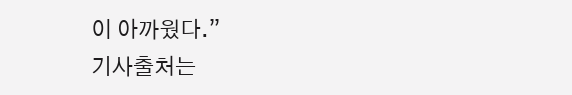이 아까웠다.”
기사출처는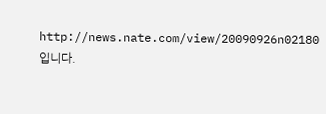http://news.nate.com/view/20090926n02180 입니다.